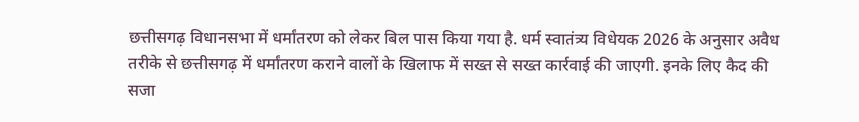छत्तीसगढ़ विधानसभा में धर्मांतरण को लेकर बिल पास किया गया है. धर्म स्वातंत्र्य विधेयक 2026 के अनुसार अवैध तरीके से छत्तीसगढ़ में धर्मांतरण कराने वालों के खिलाफ में सख्त से सख्त कार्रवाई की जाएगी. इनके लिए कैद की सजा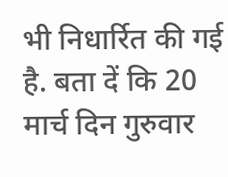भी निधार्रित की गई है. बता दें कि 20 मार्च दिन गुरुवार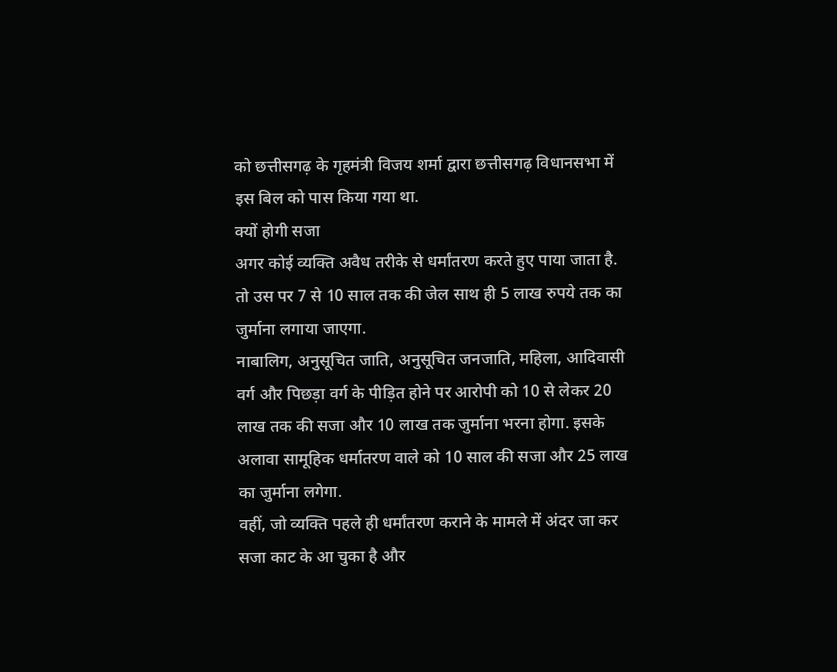को छत्तीसगढ़ के गृहमंत्री विजय शर्मा द्वारा छत्तीसगढ़ विधानसभा में इस बिल को पास किया गया था.
क्यों होगी सजा
अगर कोई व्यक्ति अवैध तरीके से धर्मांतरण करते हुए पाया जाता है. तो उस पर 7 से 10 साल तक की जेल साथ ही 5 लाख रुपये तक का जुर्माना लगाया जाएगा.
नाबालिग, अनुसूचित जाति, अनुसूचित जनजाति, महिला, आदिवासी वर्ग और पिछड़ा वर्ग के पीड़ित होने पर आरोपी को 10 से लेकर 20 लाख तक की सजा और 10 लाख तक जुर्माना भरना होगा. इसके अलावा सामूहिक धर्मातरण वाले को 10 साल की सजा और 25 लाख का जुर्माना लगेगा.
वहीं, जो व्यक्ति पहले ही धर्मांतरण कराने के मामले में अंदर जा कर सजा काट के आ चुका है और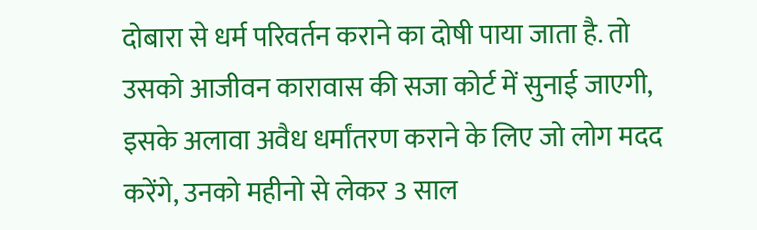दोबारा से धर्म परिवर्तन कराने का दोषी पाया जाता है. तो उसको आजीवन कारावास की सजा कोर्ट में सुनाई जाएगी,
इसके अलावा अवैध धर्मांतरण कराने के लिए जो लोग मदद करेंगे, उनको महीनो से लेकर 3 साल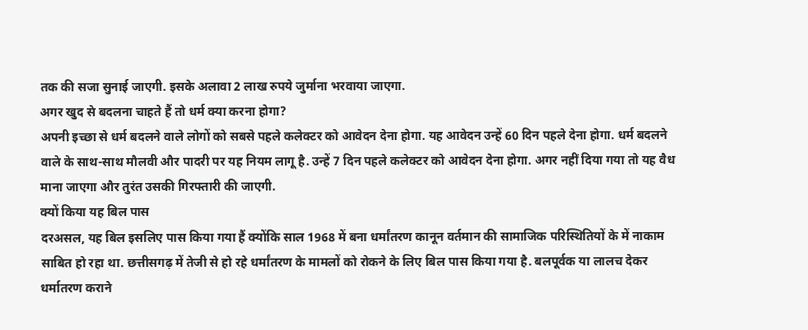तक की सजा सुनाई जाएगी. इसके अलावा 2 लाख रुपये जुर्माना भरवाया जाएगा.
अगर खुद से बदलना चाहते हैं तो धर्म क्या करना होगा?
अपनी इच्छा से धर्म बदलने वाले लोगों को सबसे पहले कलेक्टर को आवेदन देना होगा. यह आवेदन उन्हें 60 दिन पहले देना होगा. धर्म बदलने वाले के साथ-साथ मौलवी और पादरी पर यह नियम लागू है. उन्हें 7 दिन पहले कलेक्टर को आवेदन देना होगा. अगर नहीं दिया गया तो यह वैध माना जाएगा और तुरंत उसकी गिरफ्तारी की जाएगी.
क्यों किया यह बिल पास
दरअसल, यह बिल इसलिए पास किया गया हैं क्योंकि साल 1968 में बना धर्मांतरण कानून वर्तमान की सामाजिक परिस्थितियों के में नाकाम साबित हो रहा था. छत्तीसगढ़ में तेजी से हो रहे धर्मांतरण के मामलों को रोकने के लिए बिल पास किया गया है. बलपूर्वक या लालच देकर धर्मातरण कराने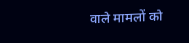वाले मामलों को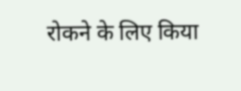रोकने के लिए किया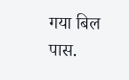गया बिल पास.